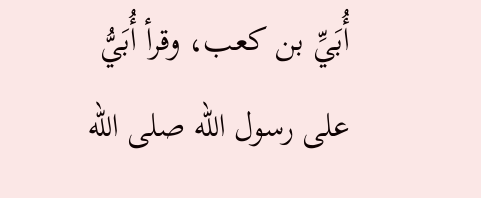أُبَيِّ بن كعب، وقرأ أُبَيُّ على رسول الله صلى الله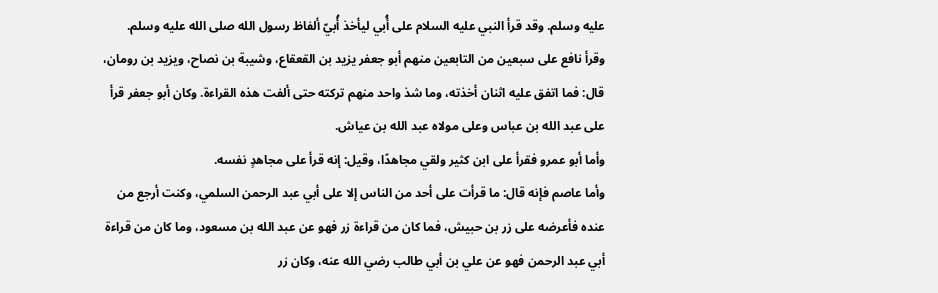عليه وسلم. وقد قرأ النبي عليه السلام على أُبي ليأخذ أُبيّ ألفاظ رسول الله صلى الله عليه وسلم.
وقرأ نافع على سبعين من التابعين منهم أبو جعفر يزيد بن القعقاع، وشيبة بن نصاح، ويزيد بن رومان، قال: فما اتفق عليه اثنان أخذته، وما شذ واحد منهم تركته حتى ألفت هذه القراءة. وكان أبو جعفر قرأ على عبد الله بن عباس وعلى مولاه عبد الله بن عياش.
وأما أبو عمرو فقرأ على ابن كثير ولقي مجاهدًا، وقيل: إنه قرأ على مجاهدٍ نفسه.
وأما عاصم فإنه قال: ما قرأت على أحد من الناس إلا على أبي عبد الرحمن السلمي، وكنت أرجع من عنده فأعرضه على زر بن حبيش، فما كان من قراءة زر فهو عن عبد الله بن مسعود، وما كان من قراءة أبي عبد الرحمن فهو عن علي بن أبي طالب رضي الله عنه، وكان زر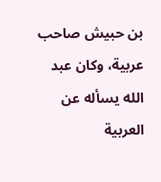بن حبيش صاحب عربية، وكان عبد الله يسأله عن العربية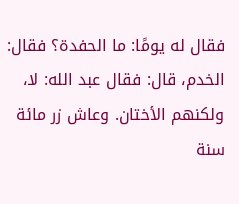فقال له يومًا: ما الحفدة؟ فقال: الخدم، قال: فقال عبد الله: لا، ولكنهم الأختان. وعاش زر مائة سنة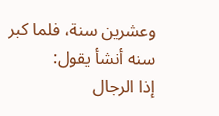وعشرين سنة، فلما كبر سنه أنشأ يقول:
إذا الرجال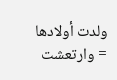ولدت أولادها = وارتعشت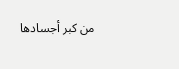من كبر أجسادها